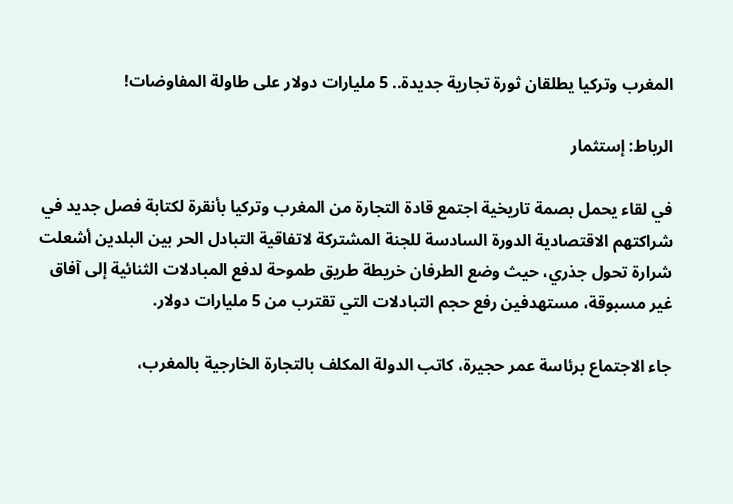المغرب وتركيا يطلقان ثورة تجارية جديدة.. 5 مليارات دولار على طاولة المفاوضات!

الرباط: إستثمار

في لقاء يحمل بصمة تاريخية اجتمع قادة التجارة من المغرب وتركيا بأنقرة لكتابة فصل جديد في شراكتهم الاقتصادية الدورة السادسة للجنة المشتركة لاتفاقية التبادل الحر بين البلدين أشعلت شرارة تحول جذري، حيث وضع الطرفان خريطة طريق طموحة لدفع المبادلات الثنائية إلى آفاق غير مسبوقة، مستهدفين رفع حجم التبادلات التي تقترب من 5 مليارات دولار.

جاء الاجتماع برئاسة عمر حجيرة، كاتب الدولة المكلف بالتجارة الخارجية بالمغرب،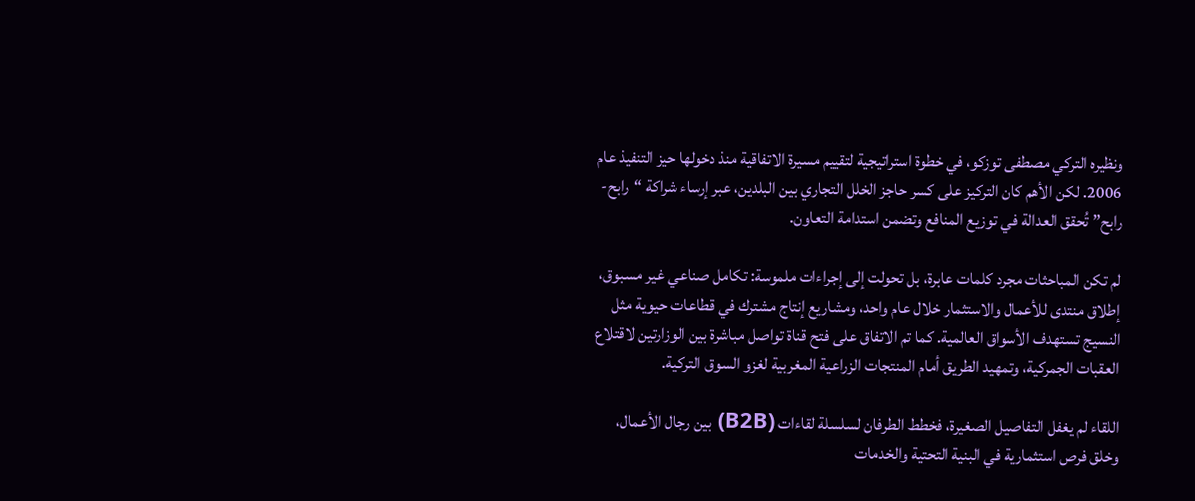ونظيره التركي مصطفى توزكو، في خطوة استراتيجية لتقييم مسيرة الاتفاقية منذ دخولها حيز التنفيذ عام 2006. لكن الأهم كان التركيز على كسر حاجز الخلل التجاري بين البلدين، عبر إرساء شراكة “رابح-رابح” تُحقق العدالة في توزيع المنافع وتضمن استدامة التعاون.

لم تكن المباحثات مجرد كلمات عابرة، بل تحولت إلى إجراءات ملموسة: تكامل صناعي غير مسبوق، إطلاق منتدى للأعمال والاستثمار خلال عام واحد، ومشاريع إنتاج مشترك في قطاعات حيوية مثل النسيج تستهدف الأسواق العالمية. كما تم الاتفاق على فتح قناة تواصل مباشرة بين الوزارتين لاقتلاع العقبات الجمركية، وتمهيد الطريق أمام المنتجات الزراعية المغربية لغزو السوق التركية.

اللقاء لم يغفل التفاصيل الصغيرة، فخطط الطرفان لسلسلة لقاءات (B2B) بين رجال الأعمال، وخلق فرص استثمارية في البنية التحتية والخدمات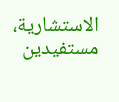الاستشارية، مستفيدين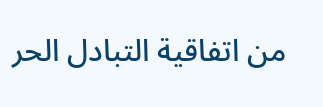من اتفاقية التبادل الحر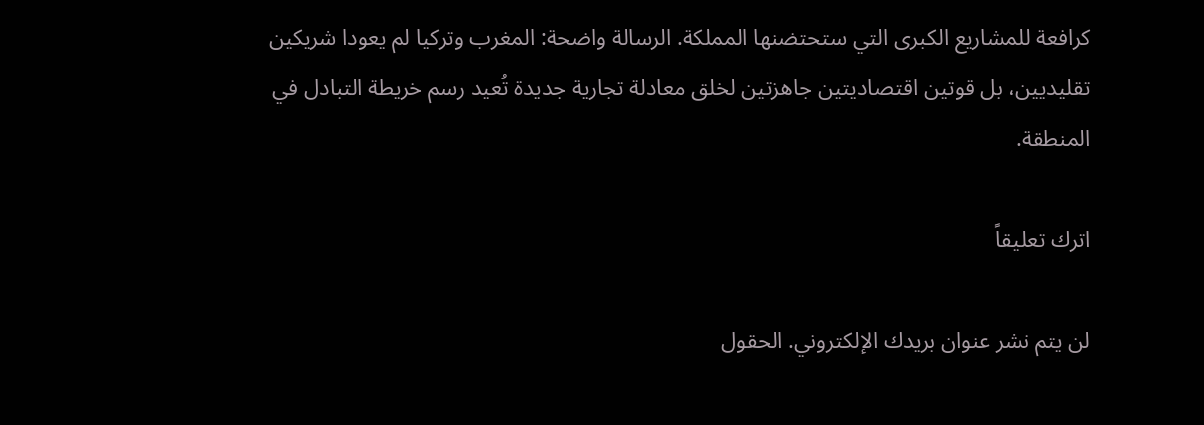كرافعة للمشاريع الكبرى التي ستحتضنها المملكة. الرسالة واضحة: المغرب وتركيا لم يعودا شريكين تقليديين، بل قوتين اقتصاديتين جاهزتين لخلق معادلة تجارية جديدة تُعيد رسم خريطة التبادل في المنطقة.

اترك تعليقاً

لن يتم نشر عنوان بريدك الإلكتروني. الحقول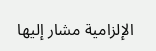الإلزامية مشار إليها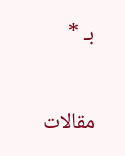بـ *

مقالات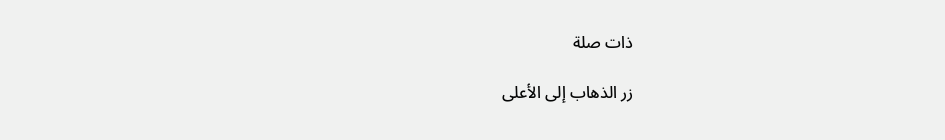ذات صلة

زر الذهاب إلى الأعلى